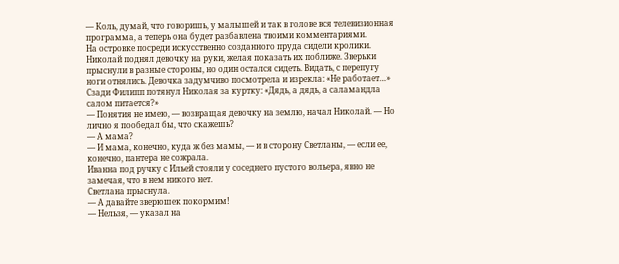— Коль, думай, что говоришь, у малышей и так в голове вся телевизионная программа, а теперь она будет разбавлена твоими комментариями.
На островке посреди искусственно созданного пруда сидели кролики. Николай поднял девочку на руки, желая показать их поближе. Зверьки прыснули в разные стороны, но один остался сидеть. Видать, с перепугу ноги отнялись. Девочка задумчиво посмотрела и изрекла: «Не работает…» Сзади Филипп потянул Николая за куртку: «Дядь, а дядь, а саламандла салом питается?»
— Понятия не имею, — возвращая девочку на землю, начал Николай. — Но лично я пообедал бы, что скажешь?
— А мама?
— И мама, конечно, куда ж без мамы, — и в сторону Светланы, — если ее, конечно, пантера не сожрала.
Иванна под ручку с Ильей стояли у соседнего пустого вольера, явно не замечая, что в нем никого нет.
Светлана прыснула.
— А давайте зверюшек покормим!
— Нельзя, — указал на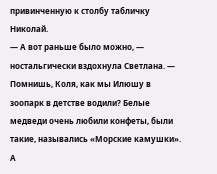привинченную к столбу табличку Николай.
— А вот раньше было можно, — ностальгически вздохнула Светлана. — Помнишь, Коля, как мы Илюшу в зоопарк в детстве водили? Белые медведи очень любили конфеты, были такие, назывались «Морские камушки». А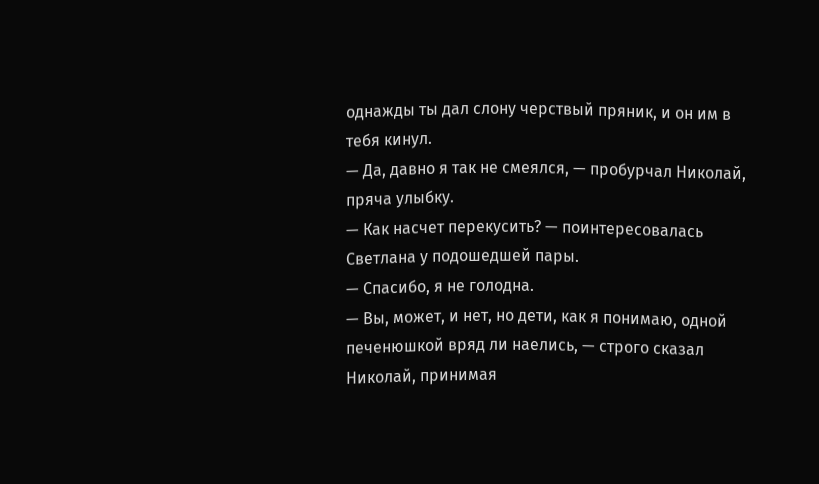однажды ты дал слону черствый пряник, и он им в тебя кинул.
— Да, давно я так не смеялся, — пробурчал Николай, пряча улыбку.
— Как насчет перекусить? — поинтересовалась Светлана у подошедшей пары.
— Спасибо, я не голодна.
— Вы, может, и нет, но дети, как я понимаю, одной печенюшкой вряд ли наелись, — строго сказал Николай, принимая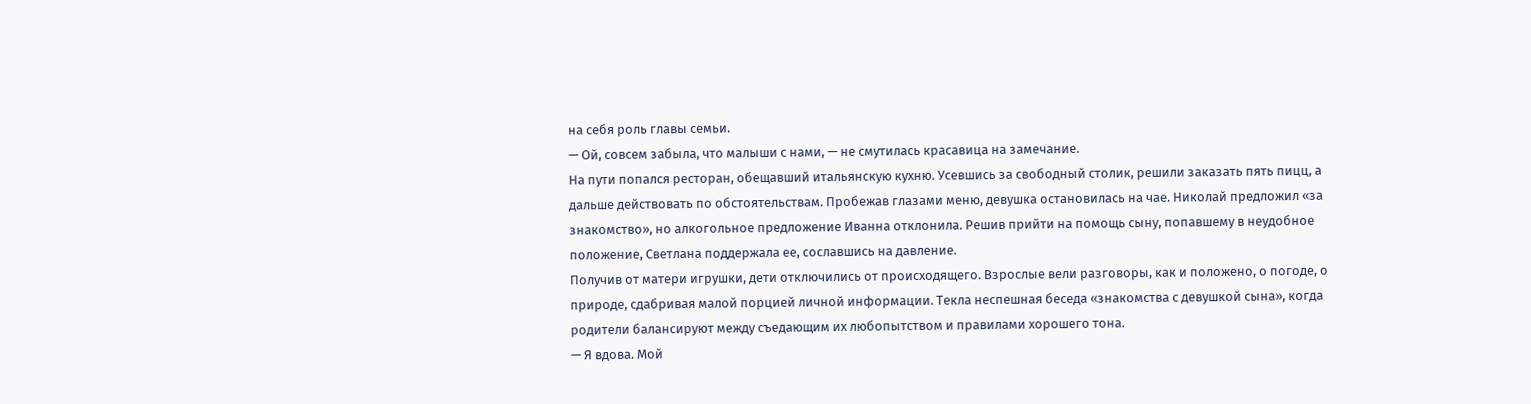на себя роль главы семьи.
— Ой, совсем забыла, что малыши с нами, — не смутилась красавица на замечание.
На пути попался ресторан, обещавший итальянскую кухню. Усевшись за свободный столик, решили заказать пять пицц, а дальше действовать по обстоятельствам. Пробежав глазами меню, девушка остановилась на чае. Николай предложил «за знакомство», но алкогольное предложение Иванна отклонила. Решив прийти на помощь сыну, попавшему в неудобное положение, Светлана поддержала ее, сославшись на давление.
Получив от матери игрушки, дети отключились от происходящего. Взрослые вели разговоры, как и положено, о погоде, о природе, сдабривая малой порцией личной информации. Текла неспешная беседа «знакомства с девушкой сына», когда родители балансируют между съедающим их любопытством и правилами хорошего тона.
— Я вдова. Мой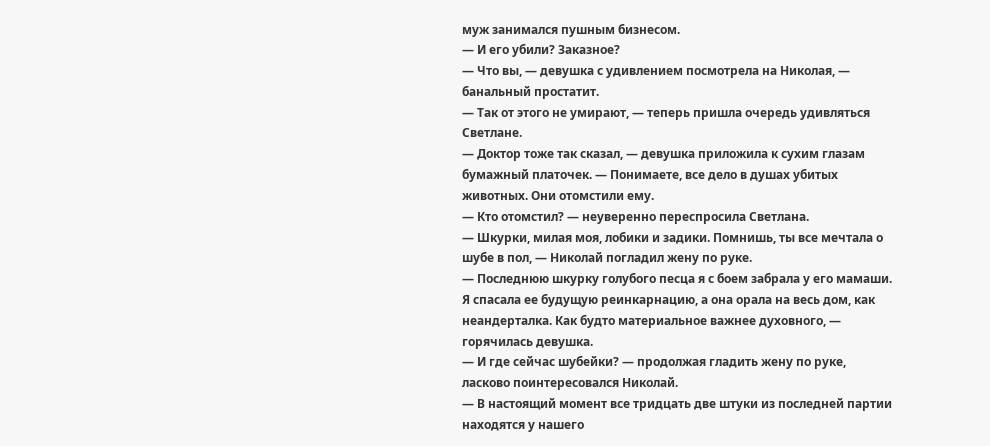муж занимался пушным бизнесом.
— И его убили? Заказное?
— Что вы, — девушка с удивлением посмотрела на Николая, — банальный простатит.
— Так от этого не умирают, — теперь пришла очередь удивляться Светлане.
— Доктор тоже так сказал, — девушка приложила к сухим глазам бумажный платочек. — Понимаете, все дело в душах убитых животных. Они отомстили ему.
— Кто отомстил? — неуверенно переспросила Светлана.
— Шкурки, милая моя, лобики и задики. Помнишь, ты все мечтала о шубе в пол, — Николай погладил жену по руке.
— Последнюю шкурку голубого песца я с боем забрала у его мамаши. Я спасала ее будущую реинкарнацию, а она орала на весь дом, как неандерталка. Как будто материальное важнее духовного, — горячилась девушка.
— И где сейчас шубейки? — продолжая гладить жену по руке, ласково поинтересовался Николай.
— В настоящий момент все тридцать две штуки из последней партии находятся у нашего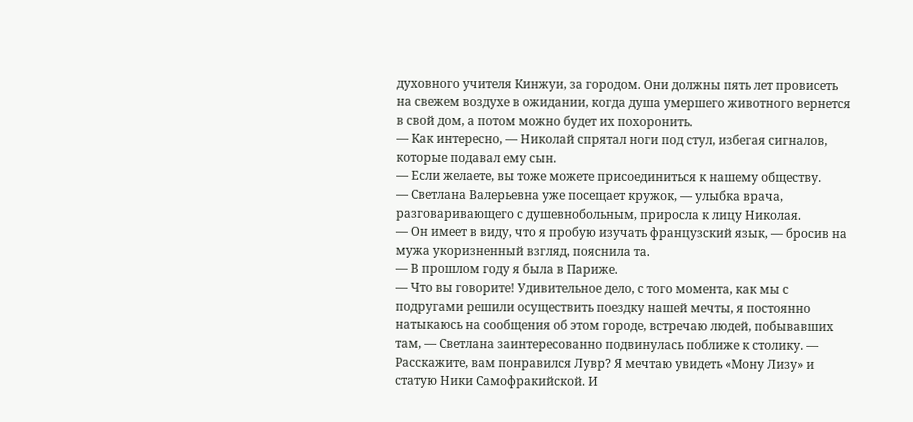духовного учителя Кинжуи, за городом. Они должны пять лет провисеть на свежем воздухе в ожидании, когда душа умершего животного вернется в свой дом, а потом можно будет их похоронить.
— Как интересно, — Николай спрятал ноги под стул, избегая сигналов, которые подавал ему сын.
— Если желаете, вы тоже можете присоединиться к нашему обществу.
— Светлана Валерьевна уже посещает кружок, — улыбка врача, разговаривающего с душевнобольным, приросла к лицу Николая.
— Он имеет в виду, что я пробую изучать французский язык, — бросив на мужа укоризненный взгляд, пояснила та.
— В прошлом году я была в Париже.
— Что вы говорите! Удивительное дело, с того момента, как мы с подругами решили осуществить поездку нашей мечты, я постоянно натыкаюсь на сообщения об этом городе, встречаю людей, побывавших там, — Светлана заинтересованно подвинулась поближе к столику. — Расскажите, вам понравился Лувр? Я мечтаю увидеть «Мону Лизу» и статую Ники Самофракийской. И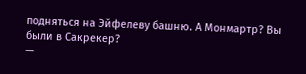подняться на Эйфелеву башню. А Монмартр? Вы были в Сакрекер?
—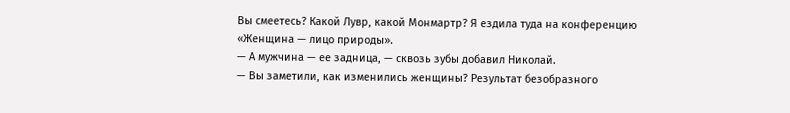Вы смеетесь? Какой Лувр, какой Монмартр? Я ездила туда на конференцию «Женщина — лицо природы».
— А мужчина — ее задница, — сквозь зубы добавил Николай.
— Вы заметили, как изменились женщины? Результат безобразного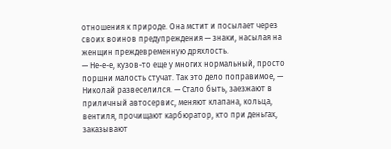отношения к природе. Она мстит и посылает через своих воинов предупреждения — знаки, насылая на женщин преждевременную дряхлость.
— Не-е-е, кузов-то еще у многих нормальный, просто поршни малость стучат. Так это дело поправимое, — Николай развеселился. — Стало быть, заезжают в приличный автосервис, меняют клапана, кольца, вентиля, прочищают карбюратор, кто при деньгах, заказывают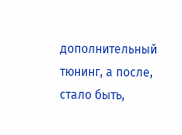дополнительный тюнинг, а после, стало быть,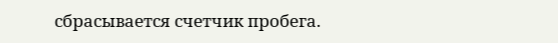сбрасывается счетчик пробега.